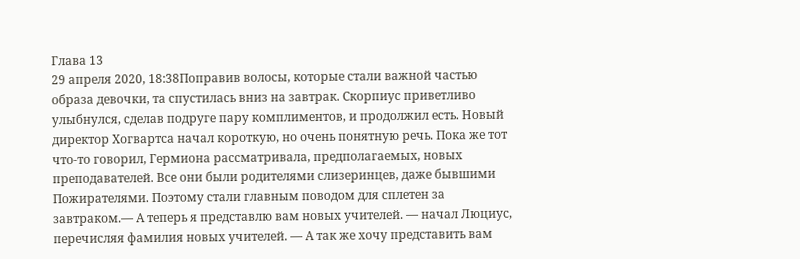Глава 13
29 апреля 2020, 18:38Поправив волосы, которые стали важной частью образа девочки, та спустилась вниз на завтрак. Скорпиус приветливо улыбнулся, сделав подруге пару комплиментов, и продолжил есть. Новый директор Хогвартса начал короткую, но очень понятную речь. Пока же тот что-то говорил, Гермиона рассматривала, предполагаемых, новых преподавателей. Всe они были родителями слизеринцев, даже бывшими Пожирателями. Поэтому стали главным поводом для сплетен за завтраком.— А теперь я представлю вам новых учителей. — начал Люциус, перечисляя фамилия новых учителей. — А так же хочу представить вам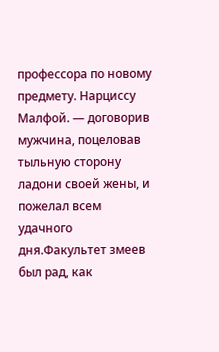профессора по новому предмету. Нарциссу Малфой. — договорив мужчина, поцеловав тыльную сторону ладони своей жены, и пожелал всем удачного дня.Факультет змеев был рад, как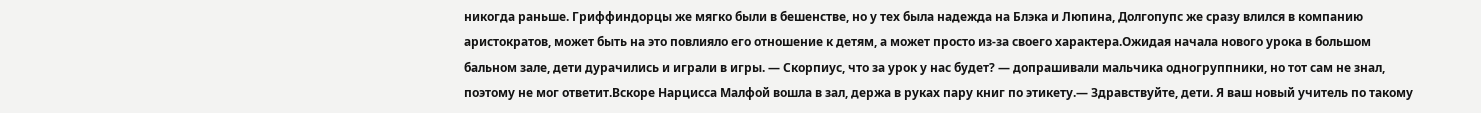никогда раньше. Гриффиндорцы же мягко были в бешенстве, но у тех была надежда на Блэка и Люпина, Долгопупс же сразу влился в компанию аристократов, может быть на это повлияло его отношение к детям, а может просто из-за своего характера.Ожидая начала нового урока в большом бальном зале, дети дурачились и играли в игры. — Скорпиус, что за урок у нас будет? — допрашивали мальчика одногруппники, но тот сам не знал, поэтому не мог ответит.Вскоре Нарцисса Малфой вошла в зал, держа в руках пару книг по этикету.— Здравствуйте, дети. Я ваш новый учитель по такому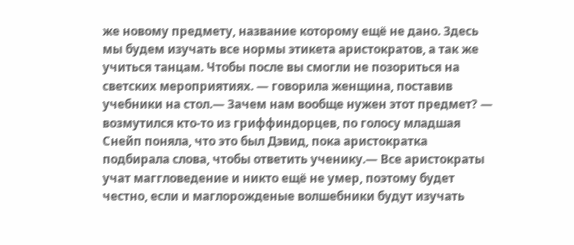же новому предмету, название которому ещё не дано. Здесь мы будем изучать все нормы этикета аристократов, а так же учиться танцам. Чтобы после вы смогли не позориться на светских мероприятиях. — говорила женщина, поставив учебники на стол.— Зачем нам вообще нужен этот предмет? — возмутился кто-то из гриффиндорцев, по голосу младшая Снейп поняла, что это был Дэвид, пока аристократка подбирала слова, чтобы ответить ученику.— Все аристократы учат маггловедение и никто ещё не умер, поэтому будет честно, если и маглорожденые волшебники будут изучать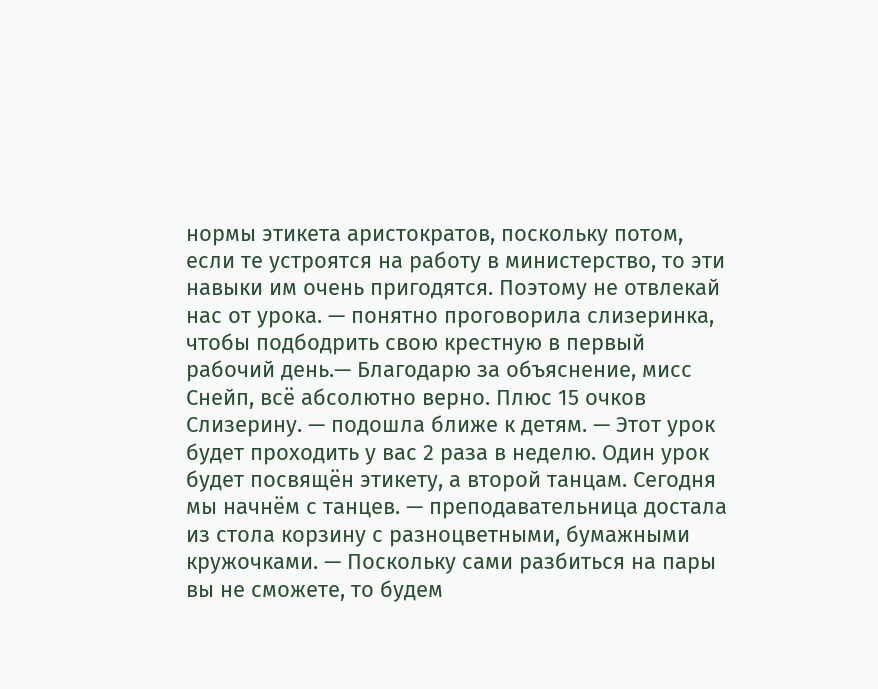нормы этикета аристократов, поскольку потом, если те устроятся на работу в министерство, то эти навыки им очень пригодятся. Поэтому не отвлекай нас от урока. — понятно проговорила слизеринка, чтобы подбодрить свою крестную в первый рабочий день.— Благодарю за объяснение, мисс Снейп, всё абсолютно верно. Плюс 15 очков Слизерину. — подошла ближе к детям. — Этот урок будет проходить у вас 2 раза в неделю. Один урок будет посвящён этикету, а второй танцам. Сегодня мы начнём с танцев. — преподавательница достала из стола корзину с разноцветными, бумажными кружочками. — Поскольку сами разбиться на пары вы не сможете, то будем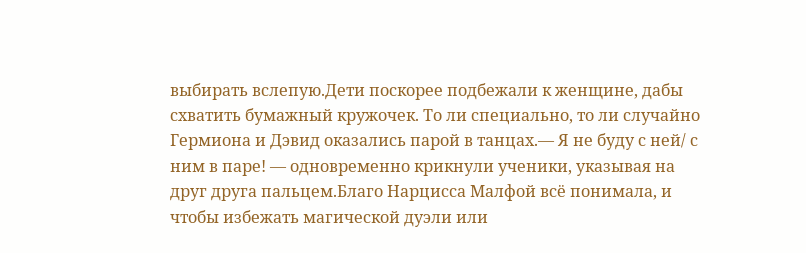выбирать вслепую.Дети поскорее подбежали к женщине, дабы схватить бумажный кружочек. То ли специально, то ли случайно Гермиона и Дэвид оказались парой в танцах.— Я не буду с ней/ с ним в паре! — одновременно крикнули ученики, указывая на друг друга пальцем.Благо Нарцисса Малфой всё понимала, и чтобы избежать магической дуэли или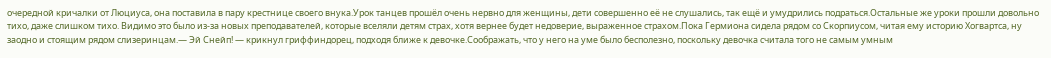очередной кричалки от Люциуса, она поставила в пару крестнице своего внука.Урок танцев прошёл очень нервно для женщины, дети совершенно её не слушались, так ещё и умудрились подраться.Остальные же уроки прошли довольно тихо, даже слишком тихо. Видимо это было из-за новых преподавателей, которые вселяли детям страх, хотя вернее будет недоверие, выраженное страхом.Пока Гермиона сидела рядом со Скорпиусом, читая ему историю Хогвартса, ну заодно и стоящим рядом слизеринцам.— Эй Снейп! — крикнул гриффиндорец, подходя ближе к девочке.Соображать, что у него на уме было бесполезно, поскольку девочка считала того не самым умным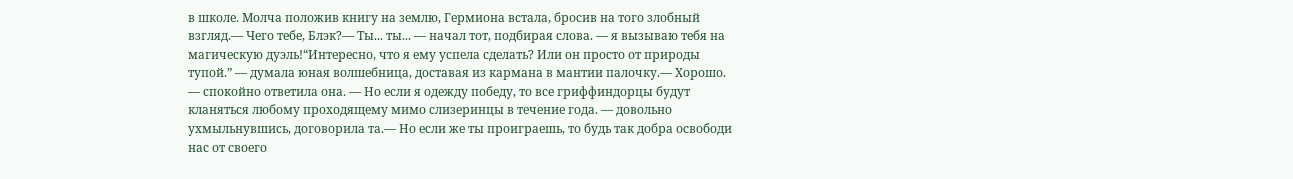в школе. Молча положив книгу на землю, Гермиона встала, бросив на того злобный взгляд.— Чего тебе, Блэк?— Ты... ты... — начал тот, подбирая слова. — я вызываю тебя на магическую дуэль!“Интересно, что я ему успела сделать? Или он просто от природы тупой.” — думала юная волшебница, доставая из кармана в мантии палочку.— Хорошо. — спокойно ответила она. — Но если я одежду победу, то все гриффиндорцы будут кланяться любому проходящему мимо слизеринцы в течение года. — довольно ухмыльнувшись, договорила та.— Но если же ты проиграешь, то будь так добра освободи нас от своего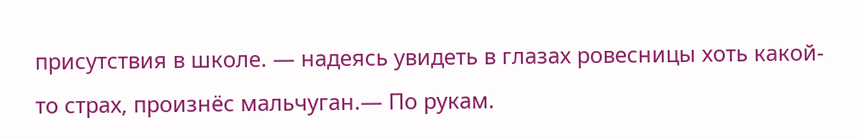присутствия в школе. — надеясь увидеть в глазах ровесницы хоть какой-то страх, произнёс мальчуган.— По рукам.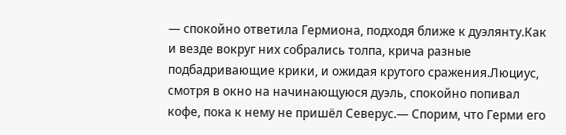— спокойно ответила Гермиона, подходя ближе к дуэлянту.Как и везде вокруг них собрались толпа, крича разные подбадривающие крики, и ожидая крутого сражения.Люциус, смотря в окно на начинающуюся дуэль, спокойно попивал кофе, пока к нему не пришёл Северус.— Спорим, что Герми его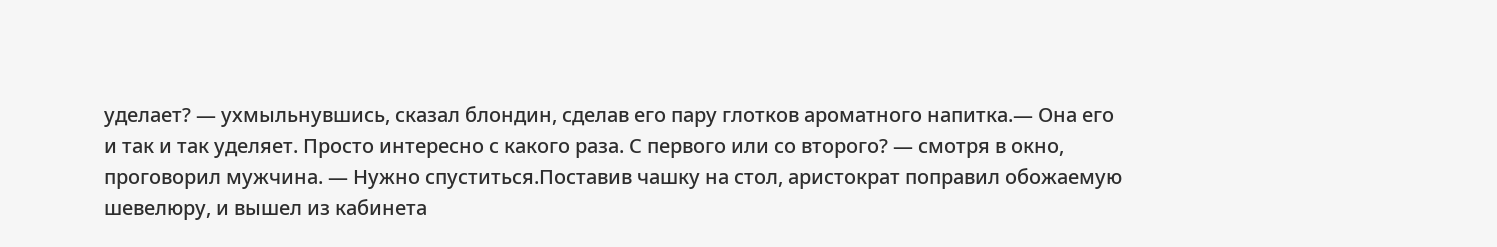уделает? — ухмыльнувшись, сказал блондин, сделав его пару глотков ароматного напитка.— Она его и так и так уделяет. Просто интересно с какого раза. С первого или со второго? — смотря в окно, проговорил мужчина. — Нужно спуститься.Поставив чашку на стол, аристократ поправил обожаемую шевелюру, и вышел из кабинета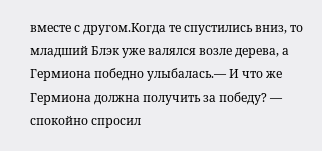вместе с другом.Когда те спустились вниз, то младший Блэк уже валялся возле дерева, а Гермиона победно улыбалась.— И что же Гермиона должна получить за победу? — спокойно спросил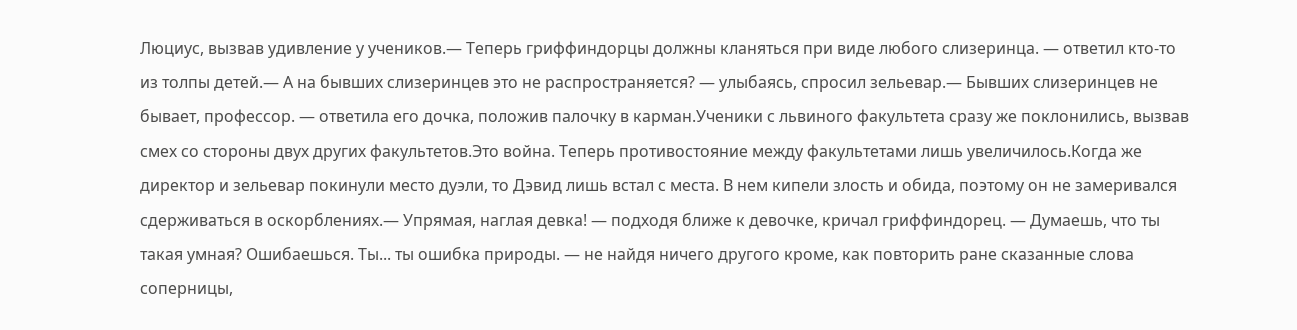Люциус, вызвав удивление у учеников.— Теперь гриффиндорцы должны кланяться при виде любого слизеринца. — ответил кто-то из толпы детей.— А на бывших слизеринцев это не распространяется? — улыбаясь, спросил зельевар.— Бывших слизеринцев не бывает, профессор. — ответила его дочка, положив палочку в карман.Ученики с львиного факультета сразу же поклонились, вызвав смех со стороны двух других факультетов.Это война. Теперь противостояние между факультетами лишь увеличилось.Когда же директор и зельевар покинули место дуэли, то Дэвид лишь встал с места. В нем кипели злость и обида, поэтому он не замеривался сдерживаться в оскорблениях.— Упрямая, наглая девка! — подходя ближе к девочке, кричал гриффиндорец. — Думаешь, что ты такая умная? Ошибаешься. Ты... ты ошибка природы. — не найдя ничего другого кроме, как повторить ране сказанные слова соперницы,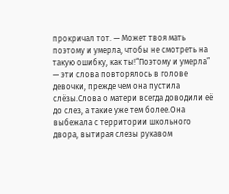прокричал тот. — Может твоя мать поэтому и умерла, чтобы не смотреть на такую ошибку, как ты!“Поэтому и умерла” — эти слова повторялось в голове девочки, прежде чем она пустила слёзы.Слова о матери всегда доводили её до слез, а такие уже тем более.Она выбежала с территории школьного двора, вытирая слезы рукавом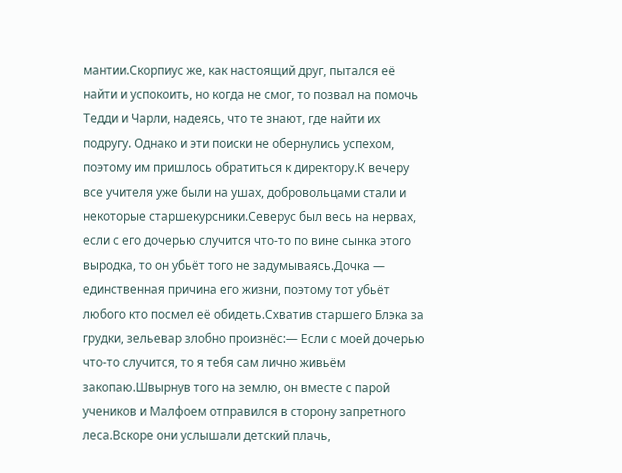мантии.Скорпиус же, как настоящий друг, пытался её найти и успокоить, но когда не смог, то позвал на помочь Тедди и Чарли, надеясь, что те знают, где найти их подругу. Однако и эти поиски не обернулись успехом, поэтому им пришлось обратиться к директору.К вечеру все учителя уже были на ушах, добровольцами стали и некоторые старшекурсники.Северус был весь на нервах, если с его дочерью случится что-то по вине сынка этого выродка, то он убьёт того не задумываясь.Дочка — единственная причина его жизни, поэтому тот убьёт любого кто посмел её обидеть.Схватив старшего Блэка за грудки, зельевар злобно произнёс:— Если с моей дочерью что-то случится, то я тебя сам лично живьём закопаю.Швырнув того на землю, он вместе с парой учеников и Малфоем отправился в сторону запретного леса.Вскоре они услышали детский плачь,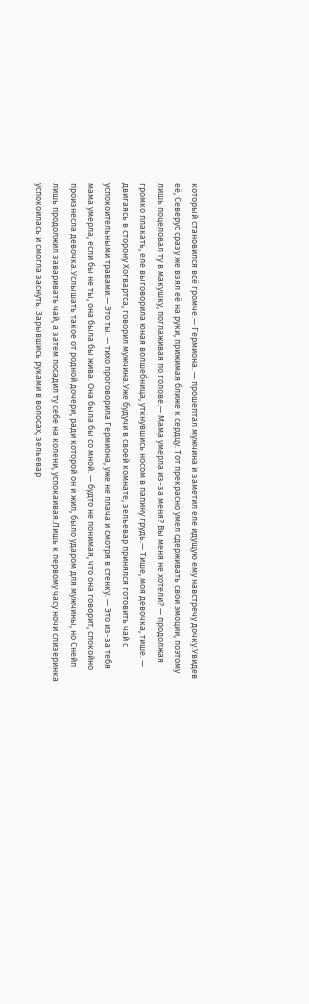который становился всё громче.— Гермиона. — прошептал мужчина и заметил еле идущую ему навстречу дочку.Увидев её, Северус сразу же взял её на руки, прижимая ближе к сердцу. Тот прекрасно умел сдерживать свои эмоции, поэтому лишь поцеловал ту в макушку, поглаживая по голове.— Мама умерла из-за меня? Вы меня не хотели? — продолжая громко плакать, еле выговорила юная волшебница, уткнувшись носом в папину грудь.— Тише, моя девочка, тише. — двигаясь в сторону Хогвартса, говорил мужчина.Уже будучи в своей комнате, зельевар принялся готовить чай с успокоительными травами.— Это ты. — тихо проговорила Гермиона, уже не плача и смотря в стенку. — Это из-за тебя мама умерла, если бы не ты, она была бы жива. Она была бы со мной. — будто не понимая, что она говорит, спокойно произнесла девочка.Услышать такое от родной дочери, ради которой он и жил, было ударом для мужчины, но Снейп лишь продолжил заваривать чай, а затем посадил ту себе на колени, успокаивая.Лишь к первому часу ночи слизеринка успокоилась и смогла заснуть. Зарывшись руками в волосах, зельевар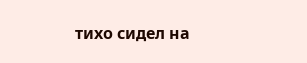тихо сидел на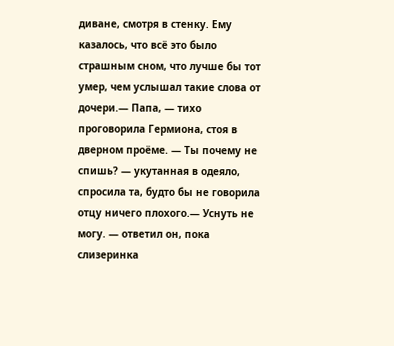диване, смотря в стенку. Ему казалось, что всё это было страшным сном, что лучше бы тот умер, чем услышал такие слова от дочери.— Папа, — тихо проговорила Гермиона, стоя в дверном проёме. — Ты почему не спишь? — укутанная в одеяло, спросила та, будто бы не говорила отцу ничего плохого.— Уснуть не могу. — ответил он, пока слизеринка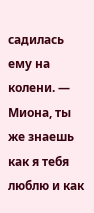садилась ему на колени. — Миона, ты же знаешь как я тебя люблю и как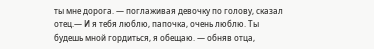ты мне дорога. — поглаживая девочку по голову, сказал отец.— И я тебя люблю, папочка, очень люблю. Ты будешь мной гордиться, я обещаю. — обняв отца,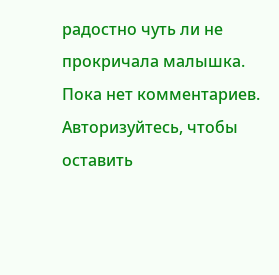радостно чуть ли не прокричала малышка.
Пока нет комментариев. Авторизуйтесь, чтобы оставить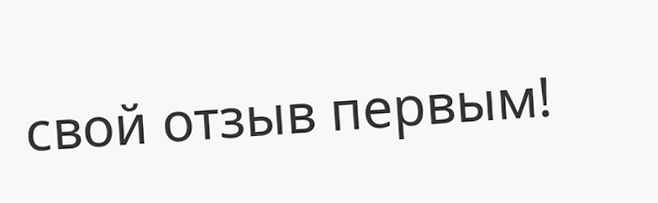свой отзыв первым!